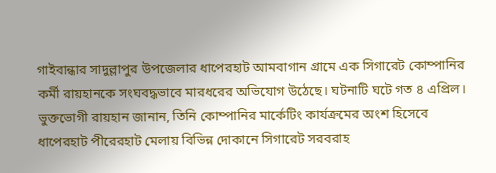গাইবান্ধার সাদুল্লাপুর উপজেলার ধাপেরহাট আমবাগান গ্রামে এক সিগারেট কোম্পানির কর্মী রায়হানকে সংঘবদ্ধভাবে মারধরের অভিযোগ উঠেছে। ঘটনাটি ঘটে গত ৪ এপ্রিল।
ভুক্তভোগী রায়হান জানান, তিনি কোম্পানির মার্কেটিং কার্যক্রমের অংশ হিসেবে ধাপেরহাট পীরেরহাট মেলায় বিভিন্ন দোকানে সিগারেট সরবরাহ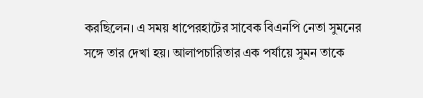করছিলেন। এ সময় ধাপেরহাটের সাবেক বিএনপি নেতা সুমনের সঙ্গে তার দেখা হয়। আলাপচারিতার এক পর্যায়ে সুমন তাকে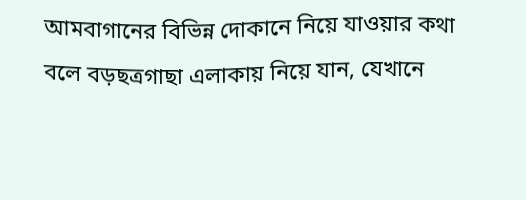আমবাগানের বিভিন্ন দোকানে নিয়ে যাওয়ার কথা বলে বড়ছত্রগাছা এলাকায় নিয়ে যান, যেখানে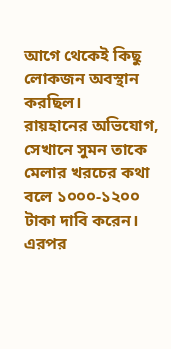আগে থেকেই কিছু লোকজন অবস্থান করছিল।
রায়হানের অভিযোগ, সেখানে সুমন তাকে মেলার খরচের কথা বলে ১০০০-১২০০ টাকা দাবি করেন। এরপর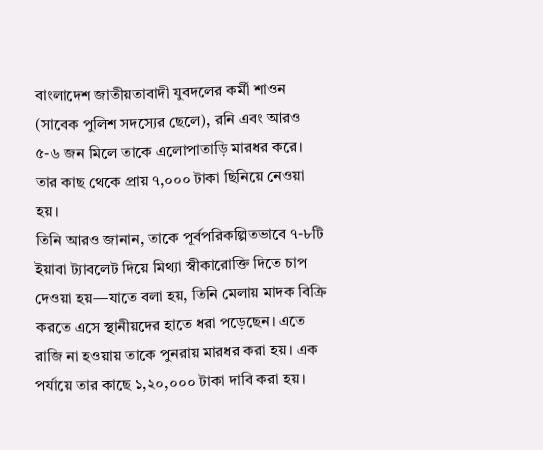বাংলাদেশ জাতীয়তাবাদী যুবদলের কর্মী শাওন (সাবেক পুলিশ সদস্যের ছেলে), রনি এবং আরও ৫-৬ জন মিলে তাকে এলোপাতাড়ি মারধর করে। তার কাছ থেকে প্রায় ৭,০০০ টাকা ছিনিয়ে নেওয়া হয়।
তিনি আরও জানান, তাকে পূর্বপরিকল্পিতভাবে ৭-৮টি ইয়াবা ট্যাবলেট দিয়ে মিথ্যা স্বীকারোক্তি দিতে চাপ দেওয়া হয়—যাতে বলা হয়, তিনি মেলায় মাদক বিক্রি করতে এসে স্থানীয়দের হাতে ধরা পড়েছেন। এতে রাজি না হওয়ায় তাকে পুনরায় মারধর করা হয়। এক পর্যায়ে তার কাছে ১,২০,০০০ টাকা দাবি করা হয়।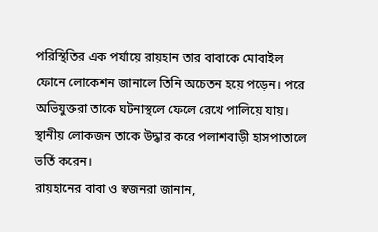পরিস্থিতির এক পর্যায়ে রায়হান তার বাবাকে মোবাইল ফোনে লোকেশন জানালে তিনি অচেতন হয়ে পড়েন। পরে অভিযুক্তরা তাকে ঘটনাস্থলে ফেলে রেখে পালিয়ে যায়। স্থানীয় লোকজন তাকে উদ্ধার করে পলাশবাড়ী হাসপাতালে ভর্তি করেন।
রায়হানের বাবা ও স্বজনরা জানান,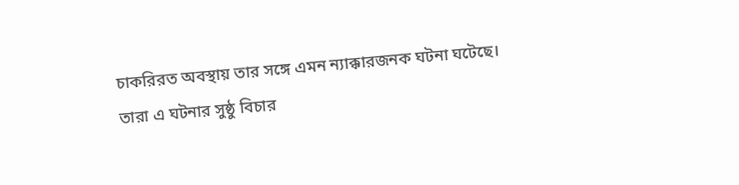চাকরিরত অবস্থায় তার সঙ্গে এমন ন্যাক্কারজনক ঘটনা ঘটেছে। তারা এ ঘটনার সুষ্ঠু বিচার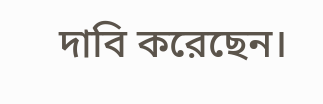দাবি করেছেন।